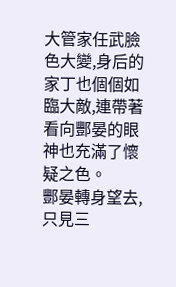大管家任武臉色大變,身后的家丁也個個如臨大敵,連帶著看向酆晏的眼神也充滿了懷疑之色。
酆晏轉身望去,只見三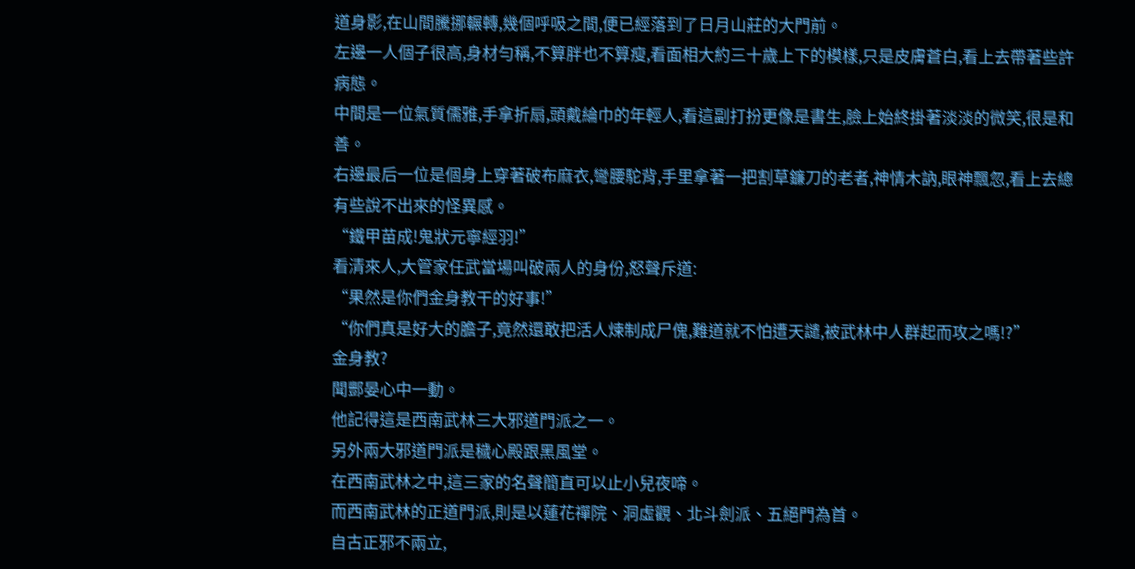道身影,在山間騰挪輾轉,幾個呼吸之間,便已經落到了日月山莊的大門前。
左邊一人個子很高,身材勻稱,不算胖也不算瘦,看面相大約三十歲上下的模樣,只是皮膚蒼白,看上去帶著些許病態。
中間是一位氣質儒雅,手拿折扇,頭戴綸巾的年輕人,看這副打扮更像是書生,臉上始終掛著淡淡的微笑,很是和善。
右邊最后一位是個身上穿著破布麻衣,彎腰駝背,手里拿著一把割草鐮刀的老者,神情木訥,眼神飄忽,看上去總有些說不出來的怪異感。
“鐵甲苗成!鬼狀元寧經羽!”
看清來人,大管家任武當場叫破兩人的身份,怒聲斥道:
“果然是你們金身教干的好事!”
“你們真是好大的膽子,竟然還敢把活人煉制成尸傀,難道就不怕遭天譴,被武林中人群起而攻之嗎!?”
金身教?
聞酆晏心中一動。
他記得這是西南武林三大邪道門派之一。
另外兩大邪道門派是穢心殿跟黑風堂。
在西南武林之中,這三家的名聲簡直可以止小兒夜啼。
而西南武林的正道門派,則是以蓮花禪院、洞虛觀、北斗劍派、五絕門為首。
自古正邪不兩立,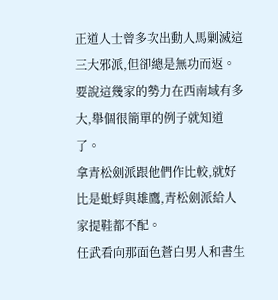正道人士曾多次出動人馬剿滅這三大邪派,但卻總是無功而返。
要說這幾家的勢力在西南域有多大,舉個很簡單的例子就知道了。
拿青松劍派跟他們作比較,就好比是蚍蜉與雄鷹,青松劍派給人家提鞋都不配。
任武看向那面色蒼白男人和書生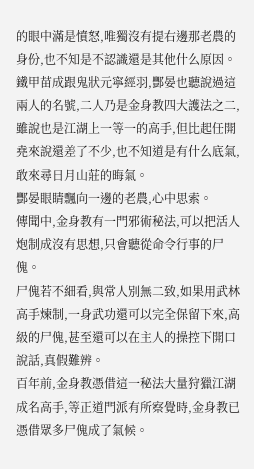的眼中滿是憤怒,唯獨沒有提右邊那老農的身份,也不知是不認識還是其他什么原因。
鐵甲苗成跟鬼狀元寧經羽,酆晏也聽說過這兩人的名號,二人乃是金身教四大護法之二,雖說也是江湖上一等一的高手,但比起任開堯來說還差了不少,也不知道是有什么底氣,敢來尋日月山莊的晦氣。
酆晏眼睛飄向一邊的老農,心中思索。
傳聞中,金身教有一門邪術秘法,可以把活人炮制成沒有思想,只會聽從命令行事的尸傀。
尸傀若不細看,與常人別無二致,如果用武林高手煉制,一身武功還可以完全保留下來,高級的尸傀,甚至還可以在主人的操控下開口說話,真假難辨。
百年前,金身教憑借這一秘法大量狩獵江湖成名高手,等正道門派有所察覺時,金身教已憑借眾多尸傀成了氣候。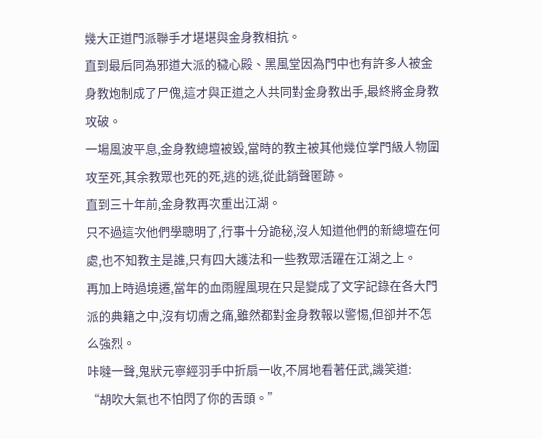幾大正道門派聯手才堪堪與金身教相抗。
直到最后同為邪道大派的穢心殿、黑風堂因為門中也有許多人被金身教炮制成了尸傀,這才與正道之人共同對金身教出手,最終將金身教攻破。
一場風波平息,金身教總壇被毀,當時的教主被其他幾位掌門級人物圍攻至死,其余教眾也死的死,逃的逃,從此銷聲匿跡。
直到三十年前,金身教再次重出江湖。
只不過這次他們學聰明了,行事十分詭秘,沒人知道他們的新總壇在何處,也不知教主是誰,只有四大護法和一些教眾活躍在江湖之上。
再加上時過境遷,當年的血雨腥風現在只是變成了文字記錄在各大門派的典籍之中,沒有切膚之痛,雖然都對金身教報以警惕,但卻并不怎么強烈。
咔噠一聲,鬼狀元寧經羽手中折扇一收,不屑地看著任武,譏笑道:
“胡吹大氣也不怕閃了你的舌頭。”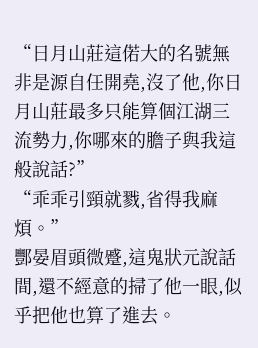“日月山莊這偌大的名號無非是源自任開堯,沒了他,你日月山莊最多只能算個江湖三流勢力,你哪來的膽子與我這般說話?”
“乖乖引頸就戮,省得我麻煩。”
酆晏眉頭微蹙,這鬼狀元說話間,還不經意的掃了他一眼,似乎把他也算了進去。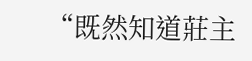“既然知道莊主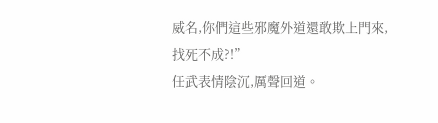威名,你們這些邪魔外道還敢欺上門來,找死不成?!”
任武表情陰沉,厲聲回道。